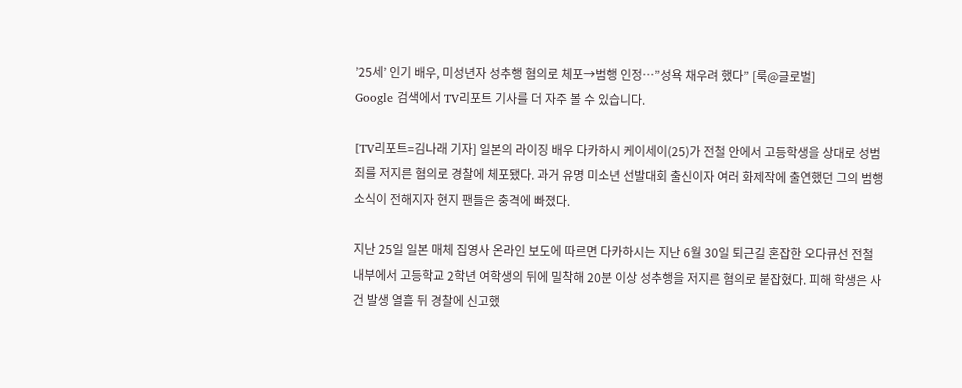’25세’ 인기 배우, 미성년자 성추행 혐의로 체포→범행 인정…”성욕 채우려 했다” [룩@글로벌]
Google 검색에서 TV리포트 기사를 더 자주 볼 수 있습니다.

[TV리포트=김나래 기자] 일본의 라이징 배우 다카하시 케이세이(25)가 전철 안에서 고등학생을 상대로 성범죄를 저지른 혐의로 경찰에 체포됐다. 과거 유명 미소년 선발대회 출신이자 여러 화제작에 출연했던 그의 범행 소식이 전해지자 현지 팬들은 충격에 빠졌다.

지난 25일 일본 매체 집영사 온라인 보도에 따르면 다카하시는 지난 6월 30일 퇴근길 혼잡한 오다큐선 전철 내부에서 고등학교 2학년 여학생의 뒤에 밀착해 20분 이상 성추행을 저지른 혐의로 붙잡혔다. 피해 학생은 사건 발생 열흘 뒤 경찰에 신고했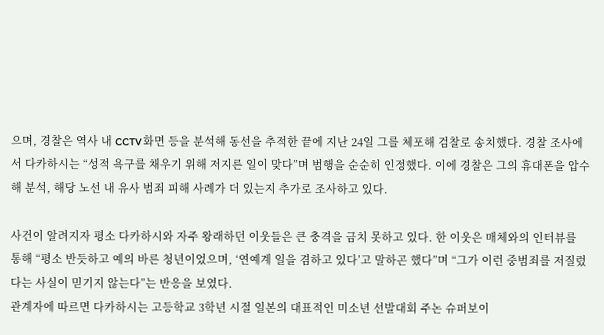으며, 경찰은 역사 내 CCTV 화면 등을 분석해 동선을 추적한 끝에 지난 24일 그를 체포해 검찰로 송치했다. 경찰 조사에서 다카하시는 “성적 욕구를 채우기 위해 저지른 일이 맞다”며 범행을 순순히 인정했다. 이에 경찰은 그의 휴대폰을 압수해 분석, 해당 노선 내 유사 범죄 피해 사례가 더 있는지 추가로 조사하고 있다.

사건이 알려지자 평소 다카하시와 자주 왕래하던 이웃들은 큰 충격을 금치 못하고 있다. 한 이웃은 매체와의 인터뷰를 통해 “평소 반듯하고 예의 바른 청년이었으며, ‘연예계 일을 겸하고 있다’고 말하곤 했다”며 “그가 이런 중범죄를 저질렀다는 사실이 믿기지 않는다”는 반응을 보였다.
관계자에 따르면 다카하시는 고등학교 3학년 시절 일본의 대표적인 미소년 선발대회 주논 슈퍼보이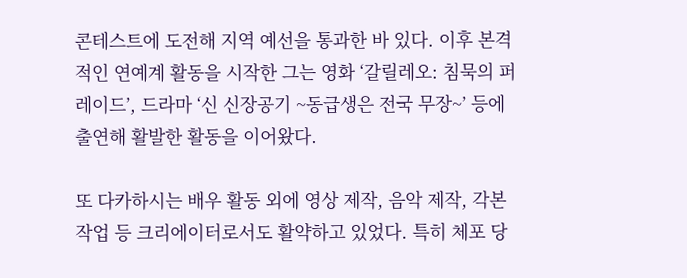콘테스트에 도전해 지역 예선을 통과한 바 있다. 이후 본격적인 연예계 활동을 시작한 그는 영화 ‘갈릴레오: 침묵의 퍼레이드’, 드라마 ‘신 신장공기 ~동급생은 전국 무장~’ 등에 출연해 활발한 활동을 이어왔다.

또 다카하시는 배우 활동 외에 영상 제작, 음악 제작, 각본 작업 등 크리에이터로서도 활약하고 있었다. 특히 체포 당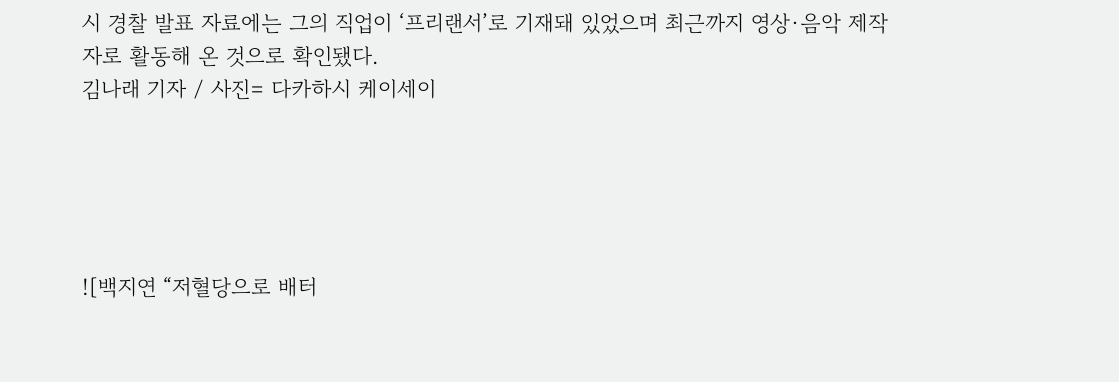시 경찰 발표 자료에는 그의 직업이 ‘프리랜서’로 기재돼 있었으며 최근까지 영상·음악 제작자로 활동해 온 것으로 확인됐다.
김나래 기자 / 사진= 다카하시 케이세이





![백지연 “저혈당으로 배터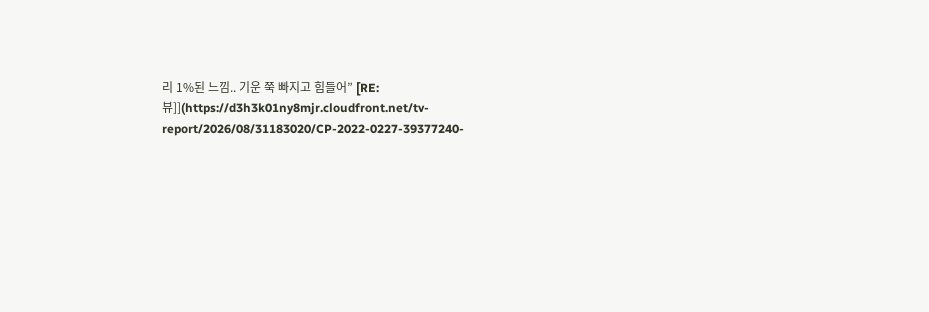리 1%된 느낌.. 기운 쭉 빠지고 힘들어” [RE:뷰]](https://d3h3k01ny8mjr.cloudfront.net/tv-report/2026/08/31183020/CP-2022-0227-39377240-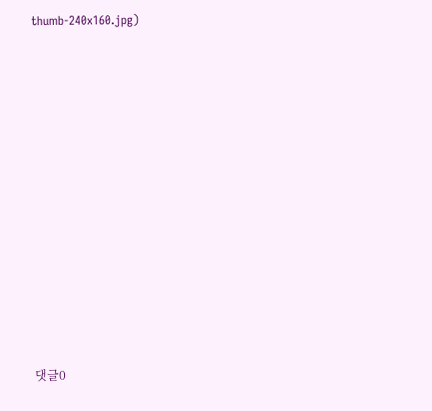thumb-240x160.jpg)













댓글0